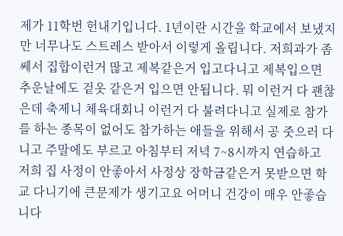제가 11학번 헌내기입니다. 1년이란 시간을 학교에서 보냈지만 너무나도 스트레스 받아서 이렇게 올립니다. 저희과가 좀 쎄서 집합이런거 많고 제복같은거 입고다니고 제복입으면 추운날에도 겉옷 같은거 입으면 안됩니다. 뭐 이런거 다 괜찮은데 축제니 체육대회니 이런거 다 불려다니고 실제로 참가를 하는 종목이 없어도 참가하는 애들을 위해서 공 줏으러 다니고 주말에도 부르고 아침부터 저녁 7~8시까지 연습하고 저희 집 사정이 안좋아서 사정상 장학금같은거 못받으면 학교 다니기에 큰문제가 생기고요 어머니 건강이 매우 안좋습니다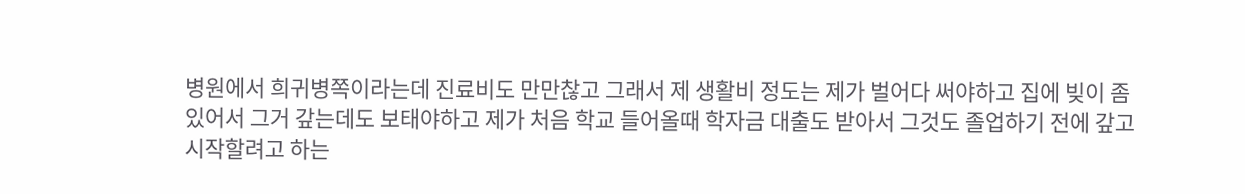병원에서 희귀병쪽이라는데 진료비도 만만찮고 그래서 제 생활비 정도는 제가 벌어다 써야하고 집에 빚이 좀 있어서 그거 갚는데도 보태야하고 제가 처음 학교 들어올때 학자금 대출도 받아서 그것도 졸업하기 전에 갚고 시작할려고 하는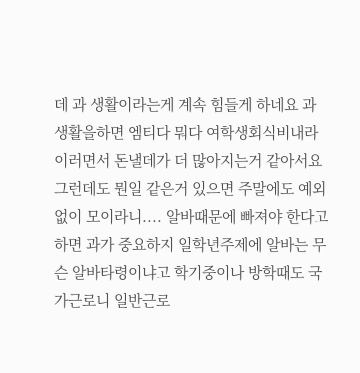데 과 생활이라는게 계속 힘들게 하네요 과생활을하면 엠티다 뭐다 여학생회식비내라 이러면서 돈낼데가 더 많아지는거 같아서요 그런데도 뭔일 같은거 있으면 주말에도 예외없이 모이라니.... 알바때문에 빠져야 한다고 하면 과가 중요하지 일학년주제에 알바는 무슨 알바타령이냐고 학기중이나 방학때도 국가근로니 일반근로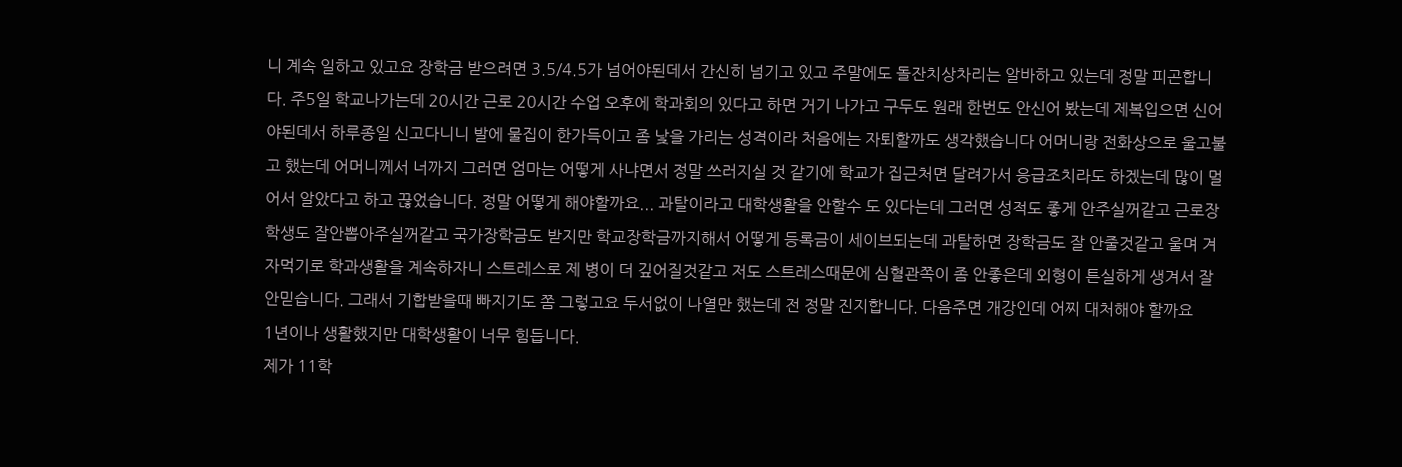니 계속 일하고 있고요 장학금 받으려면 3.5/4.5가 넘어야된데서 간신히 넘기고 있고 주말에도 돌잔치상차리는 알바하고 있는데 정말 피곤합니다. 주5일 학교나가는데 20시간 근로 20시간 수업 오후에 학과회의 있다고 하면 거기 나가고 구두도 원래 한번도 안신어 봤는데 제복입으면 신어야된데서 하루종일 신고다니니 발에 물집이 한가득이고 좀 낯을 가리는 성격이라 처음에는 자퇴할까도 생각했습니다 어머니랑 전화상으로 울고불고 했는데 어머니께서 너까지 그러면 엄마는 어떻게 사냐면서 정말 쓰러지실 것 같기에 학교가 집근처면 달려가서 응급조치라도 하겠는데 많이 멀어서 알았다고 하고 끊었습니다. 정말 어떻게 해야할까요... 과탈이라고 대학생활을 안할수 도 있다는데 그러면 성적도 좋게 안주실꺼같고 근로장학생도 잘안뽑아주실꺼같고 국가장학금도 받지만 학교장학금까지해서 어떻게 등록금이 세이브되는데 과탈하면 장학금도 잘 안줄것같고 울며 겨자먹기로 학과생활을 계속하자니 스트레스로 제 병이 더 깊어질것같고 저도 스트레스때문에 심혈관쪽이 좀 안좋은데 외형이 튼실하게 생겨서 잘 안믿습니다. 그래서 기합받을때 빠지기도 쫌 그렇고요 두서없이 나열만 했는데 전 정말 진지합니다. 다음주면 개강인데 어찌 대처해야 할까요
1년이나 생활했지만 대학생활이 너무 힘듭니다.
제가 11학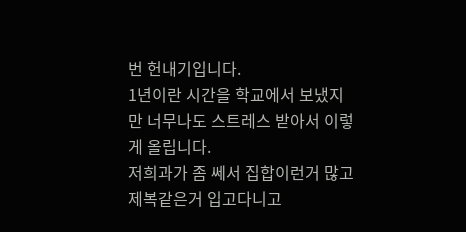번 헌내기입니다.
1년이란 시간을 학교에서 보냈지만 너무나도 스트레스 받아서 이렇게 올립니다.
저희과가 좀 쎄서 집합이런거 많고 제복같은거 입고다니고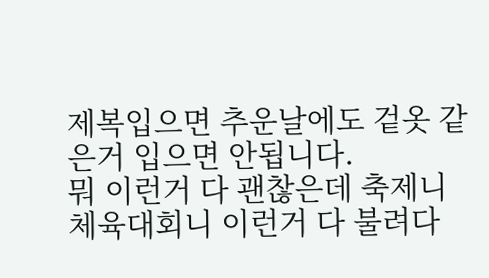제복입으면 추운날에도 겉옷 같은거 입으면 안됩니다.
뭐 이런거 다 괜찮은데 축제니 체육대회니 이런거 다 불려다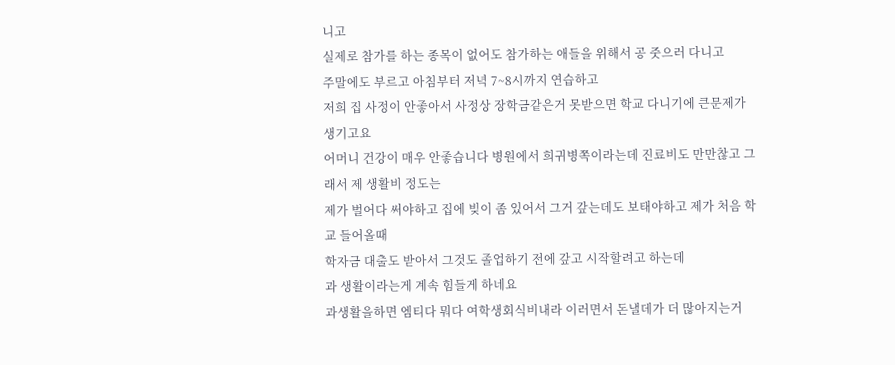니고
실제로 참가를 하는 종목이 없어도 참가하는 애들을 위해서 공 줏으러 다니고
주말에도 부르고 아침부터 저녁 7~8시까지 연습하고
저희 집 사정이 안좋아서 사정상 장학금같은거 못받으면 학교 다니기에 큰문제가 생기고요
어머니 건강이 매우 안좋습니다 병원에서 희귀병쪽이라는데 진료비도 만만찮고 그래서 제 생활비 정도는
제가 벌어다 써야하고 집에 빚이 좀 있어서 그거 갚는데도 보태야하고 제가 처음 학교 들어올때
학자금 대출도 받아서 그것도 졸업하기 전에 갚고 시작할려고 하는데
과 생활이라는게 계속 힘들게 하네요
과생활을하면 엠티다 뭐다 여학생회식비내라 이러면서 돈낼데가 더 많아지는거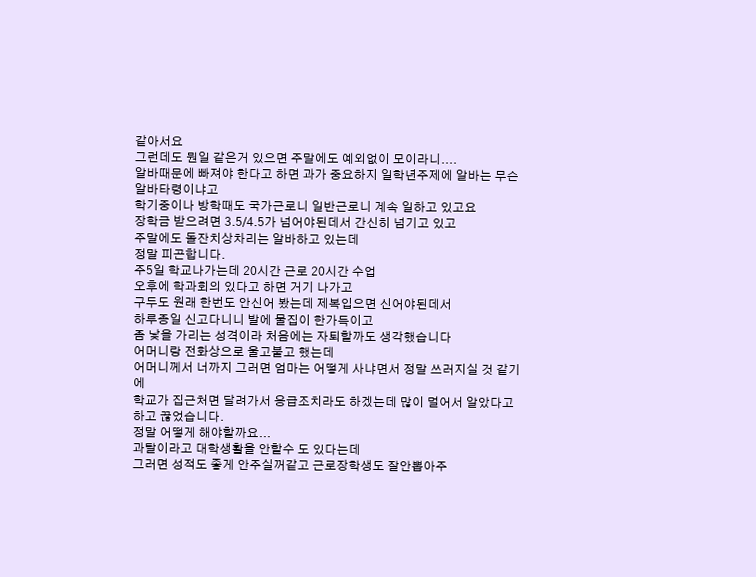같아서요
그런데도 뭔일 같은거 있으면 주말에도 예외없이 모이라니....
알바때문에 빠져야 한다고 하면 과가 중요하지 일학년주제에 알바는 무슨 알바타령이냐고
학기중이나 방학때도 국가근로니 일반근로니 계속 일하고 있고요
장학금 받으려면 3.5/4.5가 넘어야된데서 간신히 넘기고 있고
주말에도 돌잔치상차리는 알바하고 있는데
정말 피곤합니다.
주5일 학교나가는데 20시간 근로 20시간 수업
오후에 학과회의 있다고 하면 거기 나가고
구두도 원래 한번도 안신어 봤는데 제복입으면 신어야된데서
하루종일 신고다니니 발에 물집이 한가득이고
좀 낯을 가리는 성격이라 처음에는 자퇴할까도 생각했습니다
어머니랑 전화상으로 울고불고 했는데
어머니께서 너까지 그러면 엄마는 어떻게 사냐면서 정말 쓰러지실 것 같기에
학교가 집근처면 달려가서 응급조치라도 하겠는데 많이 멀어서 알았다고 하고 끊었습니다.
정말 어떻게 해야할까요...
과탈이라고 대학생활을 안할수 도 있다는데
그러면 성적도 좋게 안주실꺼같고 근로장학생도 잘안뽑아주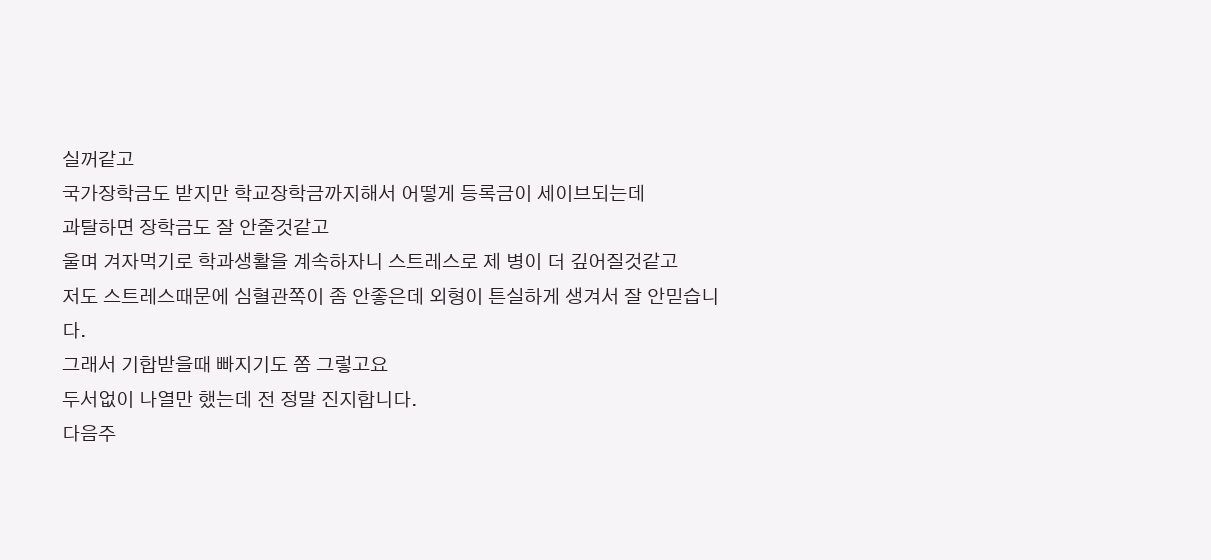실꺼같고
국가장학금도 받지만 학교장학금까지해서 어떻게 등록금이 세이브되는데
과탈하면 장학금도 잘 안줄것같고
울며 겨자먹기로 학과생활을 계속하자니 스트레스로 제 병이 더 깊어질것같고
저도 스트레스때문에 심혈관쪽이 좀 안좋은데 외형이 튼실하게 생겨서 잘 안믿습니다.
그래서 기합받을때 빠지기도 쫌 그렇고요
두서없이 나열만 했는데 전 정말 진지합니다.
다음주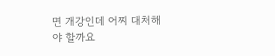면 개강인데 어찌 대처해야 할까요